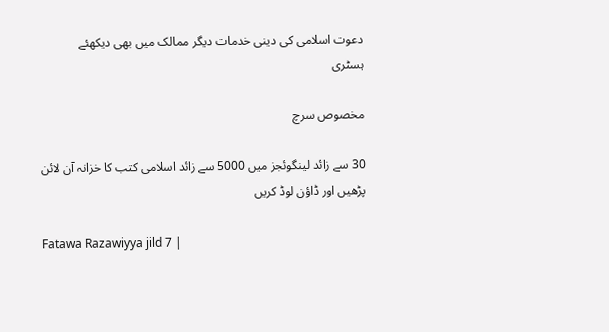دعوت اسلامی کی دینی خدمات دیگر ممالک میں بھی دیکھئے
ہسٹری

مخصوص سرچ

30 سے زائد لینگوئجز میں 5000 سے زائد اسلامی کتب کا خزانہ آن لائن پڑھیں اور ڈاؤن لوڈ کریں

Fatawa Razawiyya jild 7 |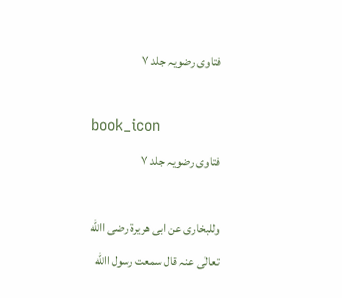فتاوی رضویہ جلد ۷

book_icon
فتاوی رضویہ جلد ۷

وللبخاری عن ابی ھریرۃ رضی االله تعالٰی عنہ قال سمعت رسول االله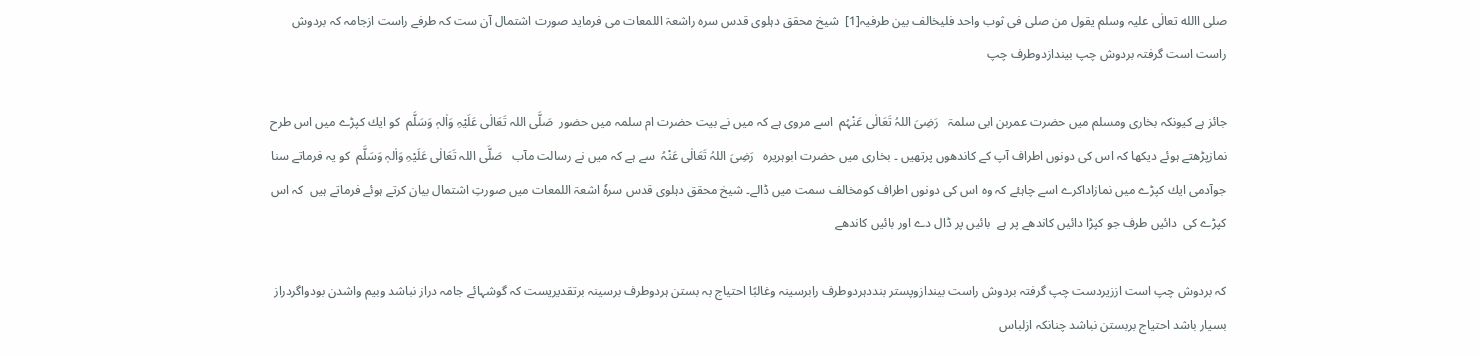صلی االله تعالٰی علیہ وسلم یقول من صلی فی ثوب واحد فلیخالف بین طرفیہ[1]  شیخ محقق دہلوی قدس سرہ راشعۃ اللمعات می فرماید صورت اشتمال آن ست کہ طرفے راست ازجامہ کہ بردوش راست است گرفتہ بردوش چپ بیندازدوطرف چپ

جائز ہے کیونکہ بخاری ومسلم میں حضرت عمربن ابی سلمۃ   رَضِیَ اللہُ تَعَالٰی عَنْہُم  اسے مروی ہے کہ میں نے بیت حضرت ام سلمہ میں حضور  صَلَّی اللہ تَعَالٰی عَلَیْہِ وَاٰلہٖ وَسَلَّم  کو ایك کپڑے میں اس طرح نمازپڑھتے ہوئے دیکھا کہ اس کی دونوں اطراف آپ کے کاندھوں پرتھیں ۔ بخاری میں حضرت ابوہریرہ   رَضِیَ اللہُ تَعَالٰی عَنْہُ  سے ہے کہ میں نے رسالت مآب   صَلَّی اللہ تَعَالٰی عَلَیْہِ وَاٰلہٖ وَسَلَّم  کو یہ فرماتے سنا جوآدمی ایك کپڑے میں نمازاداکرے اسے چاہئے کہ وہ اس کی دونوں اطراف کومخالف سمت میں ڈالے۔ شیخ محقق دہلوی قدس سرہٗ اشعۃ اللمعات میں صورتِ اشتمال بیان کرتے ہوئے فرماتے ہیں  کہ اس کپڑے کی  دائیں طرف جو کپڑا دائیں کاندھے پر ہے  بائیں پر ڈال دے اور بائیں کاندھے

کہ بردوش چپ است اززیردست چپ گرفتہ بردوش راست بیندازوپستر بنددہردوطرف رابرسینہ وغالبًا احتیاج بہ بستن ہردوطرف برسینہ برتقدیریست کہ گوشہائے جامہ دراز نباشد وبیم واشدن بودواگردراز بسیار باشد احتیاج بربستن نباشد چنانکہ ازلباس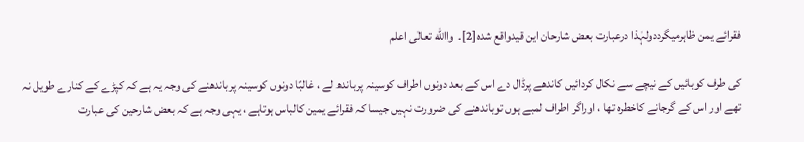فقرائے یمن ظاہرمیگرددولہٰذا درعبارت بعض شارحان این قیدواقع شدہ[2]۔  واالله تعالٰی اعلم

کی طرف کوبائیں کے نیچے سے نکال کردائیں کاندھے پرڈال دے اس کے بعد دونوں اطراف کوسینہ پرباندھ لے ، غالبًا دونوں کوسینہ پرباندھنے کی وجہ یہ ہے کہ کپڑے کے کنارے طویل نہ تھے اور اس کے گرجانے کاخطرہ تھا ، اوراگر اطراف لمبے ہوں توباندھنے کی ضرورت نہیں جیسا کہ فقرائے یمین کالباس ہوتاہے ، یہی وجہ ہے کہ بعض شارحین کی عبارت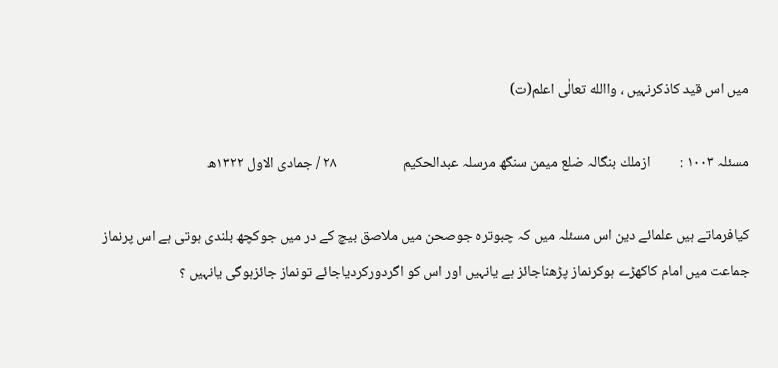میں اس قید کاذکرنہیں ، واالله تعالٰی اعلم(ت)

مسئلہ ۱۰۰۳ :         ازملك بنگالہ ضلع میمن سنگھ مرسلہ عبدالحکیم                    ۲۸ / جمادی الاول ۱۳۲۲ھ

کیافرماتے ہیں علمائے دین اس مسئلہ میں کہ چبوترہ جوصحن میں ملاصق بیچ کے در میں جوکچھ بلندی ہوتی ہے اس پرنماز جماعت میں امام کاکھڑے ہوکرنماز پڑھناجائز ہے یانہیں اور اس کو اگردورکردیاجائے تونماز جائزہوگی یانہیں ؟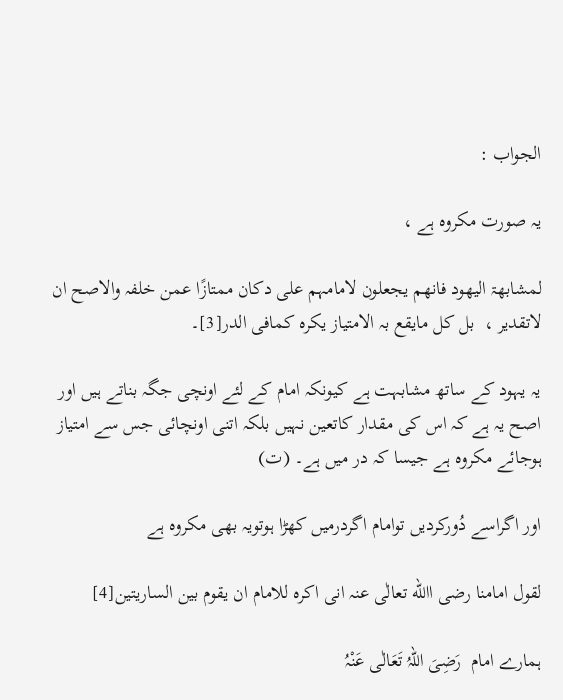الجواب :

یہ صورت مکروہ ہے ،

لمشابھۃ الیھود فانھم یجعلون لامامہم علی دکان ممتازًا عمن خلفہ والاصح ان لاتقدیر ،  بل کل مایقع بہ الامتیاز یکرہ کمافی الدر[3]۔

یہ یہود کے ساتھ مشابہت ہے کیونکہ امام کے لئے اونچی جگہ بناتے ہیں اور اصح یہ ہے کہ اس کی مقدار کاتعین نہیں بلکہ اتنی اونچائی جس سے امتیاز ہوجائے مکروہ ہے جیسا کہ در میں ہے۔ (ت)

اور اگراسے دُورکردیں توامام اگردرمیں کھڑا ہوتویہ بھی مکروہ ہے

لقول امامنا رضی االله تعالٰی عنہ انی اکرہ للامام ان یقوم بین الساریتین[4]

ہمارے امام  رَضِیَ اللہُ تَعَالٰی عَنْہُ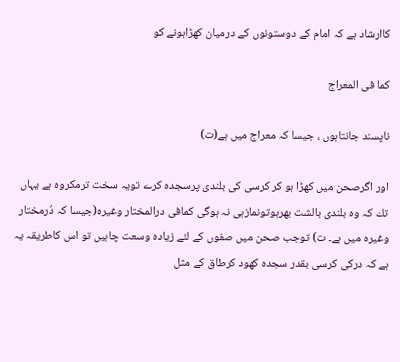کاارشاد ہے کہ امام کے دوستونوں کے درمیان کھڑاہونے کو

کما فی المعراج

ناپسند جانتاہوں ، جیسا کہ معراج میں ہے(ت)

اور اگرصحن میں کھڑا ہو کر کرسی کی بلندی پرسجدہ کرے تویہ سخت ترمکروہ ہے یہاں تك کہ وہ بلندی بالشت بھرہوتونمازہی نہ ہوگی کمافی درالمختار وغیرہ(جیسا کہ دُرمختار وغیرہ میں ہے۔ ت) توجب صحن میں صفوں کے لئے زیادہ وسعت چاہیں تو اس کاطریقہ یہ ہے کہ درکی کرسی بقدر سجدہ کھود کرطاق کے مثل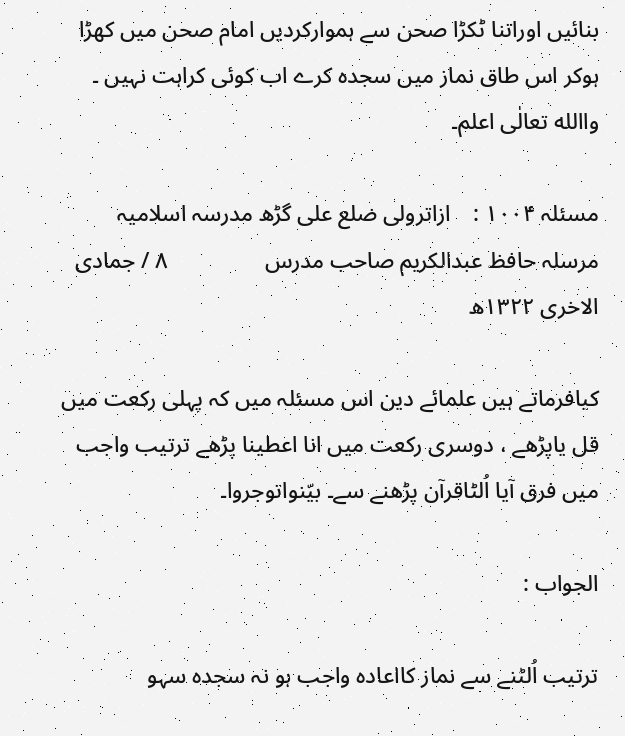بنائیں اوراتنا ٹکڑا صحن سے ہموارکردیں امام صحن میں کھڑا ہوکر اس طاق نماز میں سجدہ کرے اب کوئی کراہت نہیں ۔ واالله تعالٰی اعلم۔

مسئلہ ۱۰۰۴ :    ازاترولی ضلع علی گڑھ مدرسہ اسلامیہ مرسلہ حافظ عبدالکریم صاحب مدرس                 ۸ / جمادی الاخری ۱۳۲۲ھ

کیافرماتے ہیں علمائے دین اس مسئلہ میں کہ پہلی رکعت میں قل یاپڑھے ، دوسری رکعت میں انا اعطینا پڑھے ترتیب واجب میں فرق آیا اُلٹاقرآن پڑھنے سے۔ بیّنواتوجروا۔

الجواب :

ترتیب اُلٹنے سے نماز کااعادہ واجب ہو نہ سجدہ سہو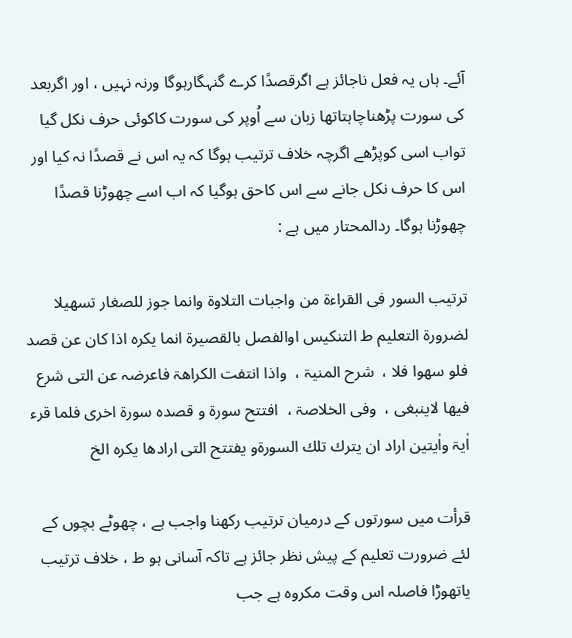آئے۔ ہاں یہ فعل ناجائز ہے اگرقصدًا کرے گنہگارہوگا ورنہ نہیں ، اور اگربعد کی سورت پڑھناچاہتاتھا زبان سے اُوپر کی سورت کاکوئی حرف نکل گیا تواب اسی کوپڑھے اگرچہ خلاف ترتیب ہوگا کہ یہ اس نے قصدًا نہ کیا اور اس کا حرف نکل جانے سے اس کاحق ہوگیا کہ اب اسے چھوڑنا قصدًا چھوڑنا ہوگا۔ ردالمحتار میں ہے :

ترتیب السور فی القراءۃ من واجبات التلاوۃ وانما جوز للصغار تسھیلا لضرورۃ التعلیم ط التنکیس اوالفصل بالقصیرۃ انما یکرہ اذا کان عن قصد فلو سھوا فلا ،  شرح المنیۃ ،  واذا انتفت الکراھۃ فاعرضہ عن التی شرع فیھا لاینبغی ،  وفی الخلاصۃ ،  افتتح سورۃ و قصدہ سورۃ اخری فلما قرء اٰیۃ واٰیتین اراد ان یترك تلك السورۃو یفتتح التی ارادھا یکرہ الخ

قرأت میں سورتوں کے درمیان ترتیب رکھنا واجب ہے ، چھوٹے بچوں کے لئے ضرورت تعلیم کے پیش نظر جائز ہے تاکہ آسانی ہو ط ، خلاف ترتیب یاتھوڑا فاصلہ اس وقت مکروہ ہے جب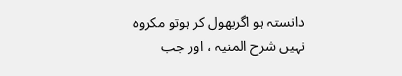دانستہ ہو اگربھول کر ہوتو مکروہ نہیں شرح المنیہ ، اور جب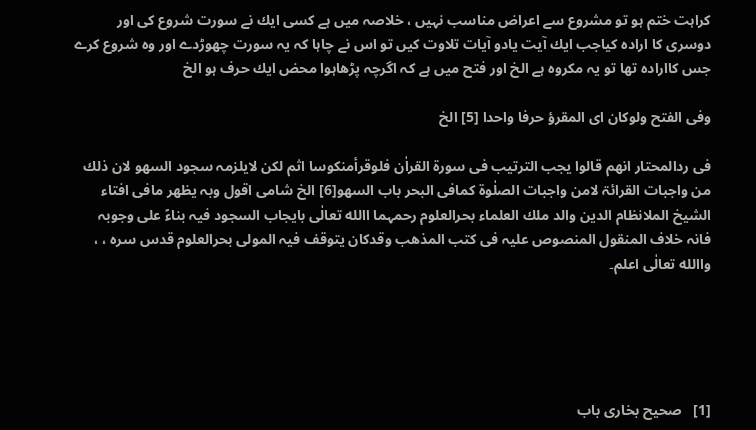کراہت ختم ہو تو مشروع سے اعراض مناسب نہیں ، خلاصہ میں ہے کسی ایك نے سورت شروع کی اور دوسری کا ارادہ کیاجب ایك آیت یادو آیات تلاوت کیں تو اس نے چاہا کہ یہ سورت چھوڑدے اور وہ شروع کرے جس کاارادہ تھا تو یہ مکروہ ہے الخ اور فتح میں ہے کہ اگرچہ پڑھاہوا محض ایك حرف ہو الخ

وفی الفتح ولوکان ای المقرؤ حرفا واحدا [5] الخ

فی ردالمحتار انھم قالوا یجب الترتیب فی سورۃ القراٰن فلوقرأمنکوسا اثم لکن لایلزمہ سجود السھو لان ذلك من واجبات القرائۃ لامن واجبات الصلٰوۃ کمافی البحر باب السھو[6] الخ شامی اقول وبہ یظھر مافی افتاء الشیخ الملانظام الدین والد ملك العلماء بحرالعلوم رحمہما االله تعالٰی بایجاب السجود فیہ بناءً علی وجوبہ فانہ خلاف المنقول المنصوص علیہ فی کتب المذھب وقدکان یتوقف فیہ المولی بحرالعلوم قدس سرہ ، ،  واالله تعالٰی اعلم۔





[1]   صحیح بخاری باب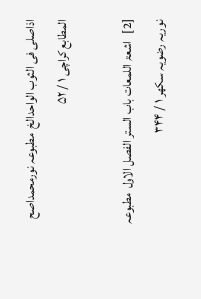اذاصلی فی الثوب الواحدالخ  مطبوعہ نورمحمداصح المطابع کراچی ۱ / ۵۲

[2]   اشعۃ اللمعات باب الستر الفصل الاول  مطبوعہ نوریہ رضویہ سکھر ۱ / ۳۴۴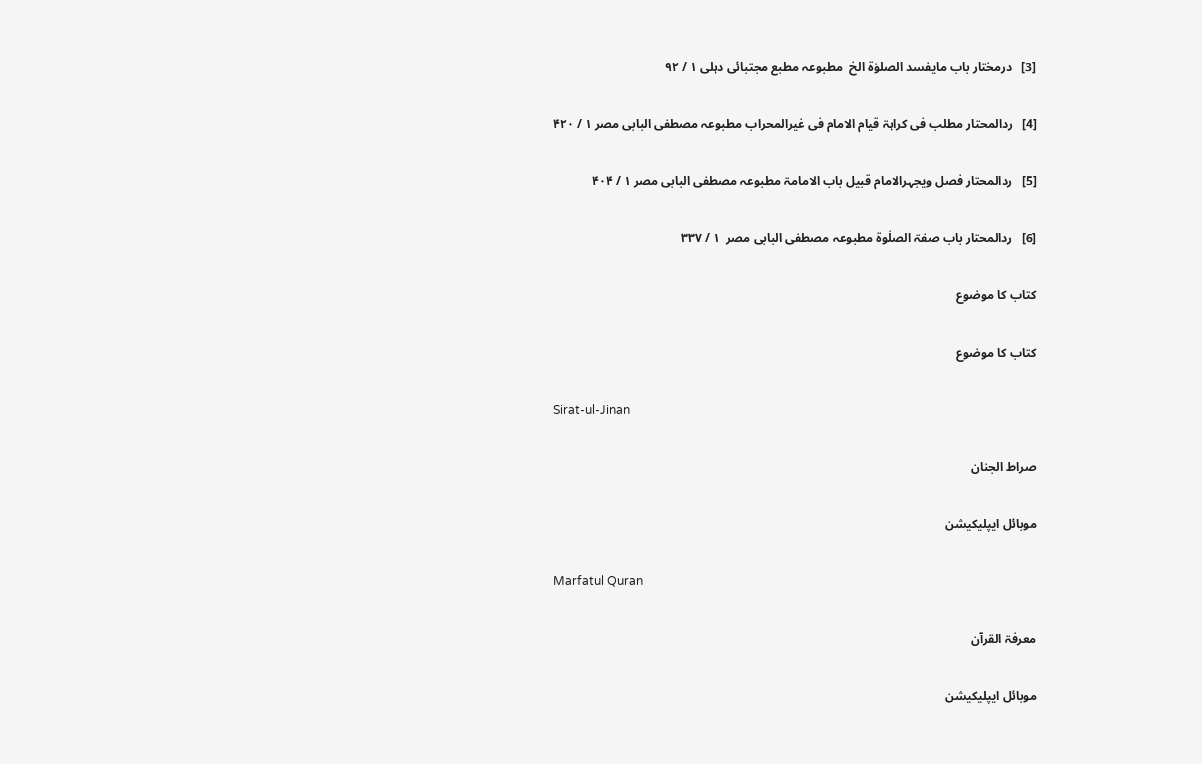[3]   درمختار باب مایفسد الصلوٰۃ الخ  مطبوعہ مطبع مجتبائی دہلی ۱ / ۹۲

[4]   ردالمحتار مطلب فی کراہۃ قیام الامام فی غیرالمحراب مطبوعہ مصطفی البابی مصر ۱ / ۴۲۰

[5]   ردالمحتار فصل ویجہرالامام قبیل باب الامامۃ مطبوعہ مصطفی البابی مصر ۱ / ۴۰۴

[6]   ردالمحتار باب صفۃ الصلٰوۃ مطبوعہ مصطفی البابی مصر  ۱ / ۳۳۷

کتاب کا موضوع

کتاب کا موضوع

Sirat-ul-Jinan

صراط الجنان

موبائل ایپلیکیشن

Marfatul Quran

معرفۃ القرآن

موبائل ایپلیکیشن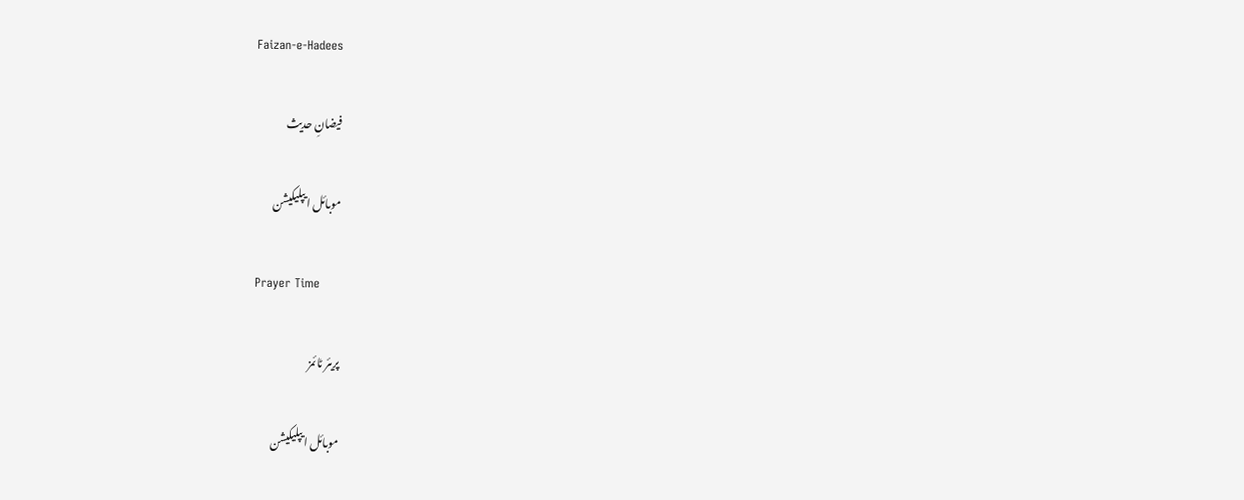Faizan-e-Hadees

فیضانِ حدیث

موبائل ایپلیکیشن

Prayer Time

پریئر ٹائمز

موبائل ایپلیکیشن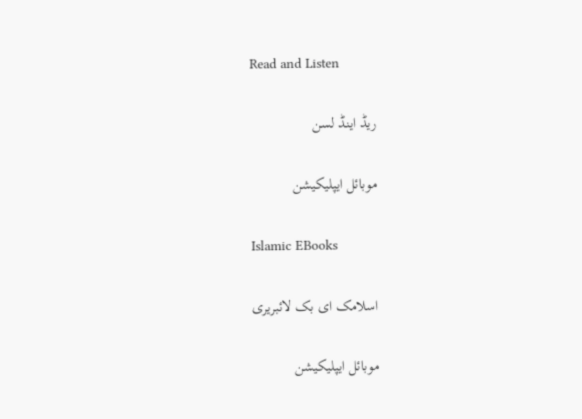Read and Listen

ریڈ اینڈ لسن

موبائل ایپلیکیشن

Islamic EBooks

اسلامک ای بک لائبریری

موبائل ایپلیکیشن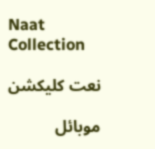Naat Collection

نعت کلیکشن

موبائل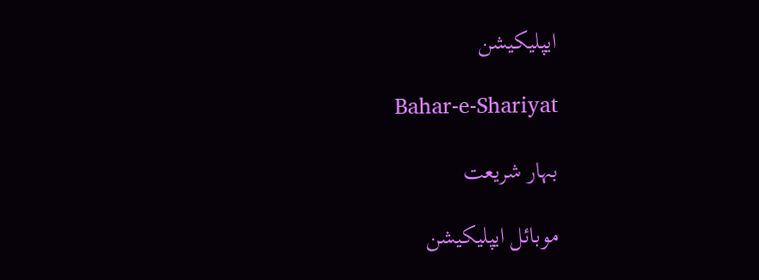ایپلیکیشن

Bahar-e-Shariyat

بہار شریعت

موبائل ایپلیکیشن